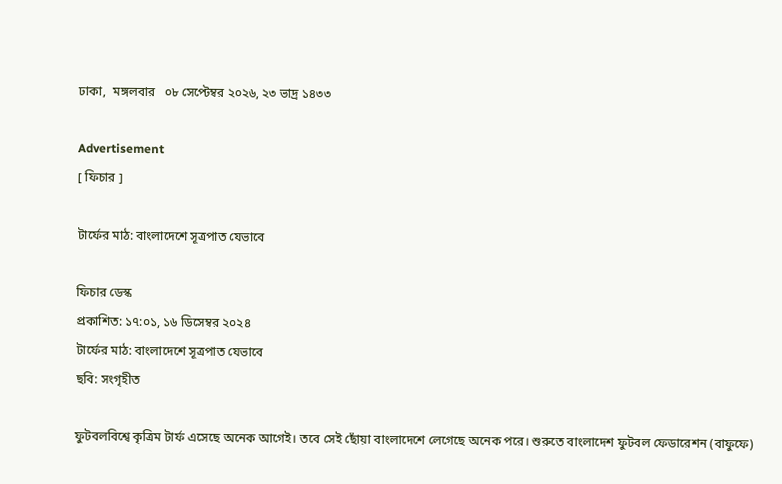ঢাকা,  মঙ্গলবার   ০৮ সেপ্টেম্বর ২০২৬, ২৩ ভাদ্র ১৪৩৩

Advertisement
[ ফিচার ]

টার্ফের মাঠ: বাংলাদেশে সূত্রপাত যেভাবে

ফিচার ডেস্ক
প্রকাশিত: ১৭:০১, ১৬ ডিসেম্বর ২০২৪
টার্ফের মাঠ: বাংলাদেশে সূত্রপাত যেভাবে
ছবি: সংগৃহীত

ফুটবলবিশ্বে কৃত্রিম টার্ফ এসেছে অনেক আগেই। তবে সেই ছোঁয়া বাংলাদেশে লেগেছে অনেক পরে। শুরুতে বাংলাদেশ ফুটবল ফেডারেশন (বাফুফে)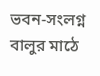ভবন-সংলগ্ন বালুর মাঠে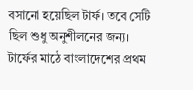বসানো হয়েছিল টার্ফ। তবে সেটি ছিল শুধু অনুশীলনের জন্য। টার্ফের মাঠে বাংলাদেশের প্রথম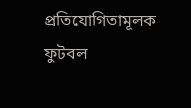প্রতিযোগিতামূলক ফুটবল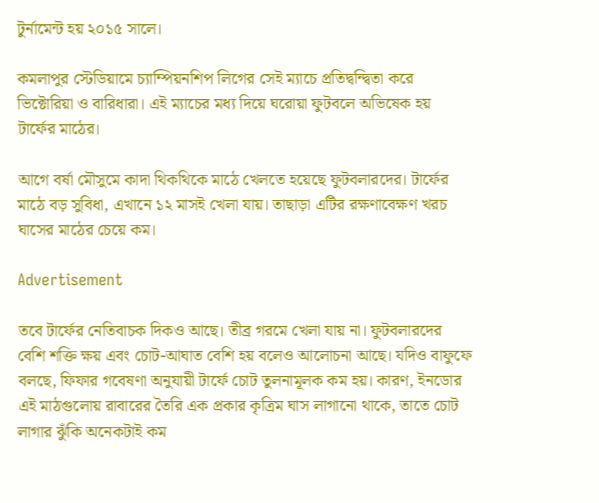টুর্নামেন্ট হয় ২০১৫ সালে।

কমলাপুর স্টেডিয়ামে চ্যাম্পিয়নশিপ লিগের সেই ম্যাচে প্রতিদ্বন্দ্বিতা করে ভিক্টোরিয়া ও বারিধারা। এই ম্যাচের মধ্য দিয়ে ঘরোয়া ফুটবলে অভিষেক হয় টার্ফের মাঠের।

আগে বর্ষা মৌসুমে কাদা থিকথিকে মাঠে খেলতে হয়েছে ফুটবলারদের। টার্ফের মাঠে বড় সুবিধা, এখানে ১২ মাসই খেলা যায়। তাছাড়া এটির রক্ষণাবেক্ষণ খরচ ঘাসের মাঠের চেয়ে কম।

Advertisement

তবে টার্ফের নেতিবাচক দিকও আছে। তীব্র গরমে খেলা যায় না। ফুটবলারদের বেশি শক্তি ক্ষয় এবং চোট-আঘাত বেশি হয় বলেও আলোচনা আছে। যদিও বাফুফে বলছে, ফিফার গবেষণা অনুযায়ী টার্ফে চোট তুলনামূলক কম হয়। কারণ, ইনডোর এই মাঠগুলোয় রাবারের তৈরি এক প্রকার কৃত্রিম ঘাস লাগানো থাকে, তাতে চোট লাগার ঝুঁকি অনেকটাই কম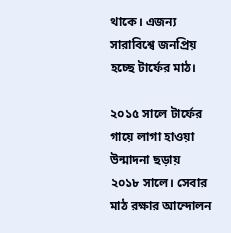থাকে। এজন্য সারাবিশ্বে জনপ্রিয় হচ্ছে টার্ফের মাঠ।

২০১৫ সালে টার্ফের গায়ে লাগা হাওয়া উন্মাদনা ছড়ায় ২০১৮ সালে। সেবার মাঠ রক্ষার আন্দোলন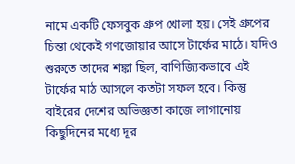নামে একটি ফেসবুক গ্রুপ খোলা হয়। সেই গ্রুপের চিন্তা থেকেই গণজোয়ার আসে টার্ফের মাঠে। যদিও শুরুতে তাদের শঙ্কা ছিল, বাণিজ্যিকভাবে এই টার্ফের মাঠ আসলে কতটা সফল হবে। কিন্তু বাইরের দেশের অভিজ্ঞতা কাজে লাগানোয় কিছুদিনের মধ্যে দূর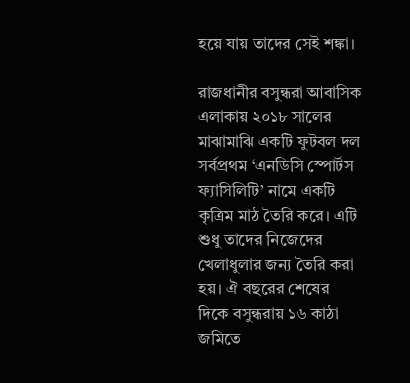হয়ে যায় তাদের সেই শঙ্কা।

রাজধানীর বসুন্ধরা আবাসিক এলাকায় ২০১৮ সালের মাঝামাঝি একটি ফুটবল দল সর্বপ্রথম ‘এনডিসি স্পোর্টস ফ্যাসিলিটি’ নামে একটি কৃত্রিম মাঠ তৈরি করে। এটি শুধু তাদের নিজেদের খেলাধুলার জন্য তৈরি করা হয়। ঐ বছরের শেষের দিকে বসুন্ধরায় ১৬ কাঠা জমিতে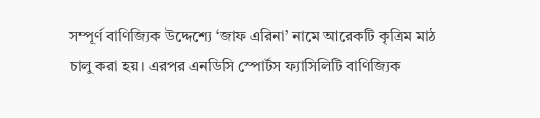সম্পূর্ণ বাণিজ্যিক উদ্দেশ্যে ‘জাফ এরিনা’ নামে আরেকটি কৃত্রিম মাঠ চালু করা হয়। এরপর এনডিসি স্পোর্টস ফ্যাসিলিটি বাণিজ্যিক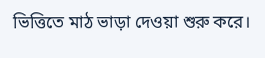ভিত্তিতে মাঠ ভাড়া দেওয়া শুরু করে।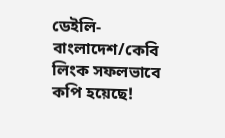ডেইলি-বাংলাদেশ/কেবি
লিংক সফলভাবে কপি হয়েছে!